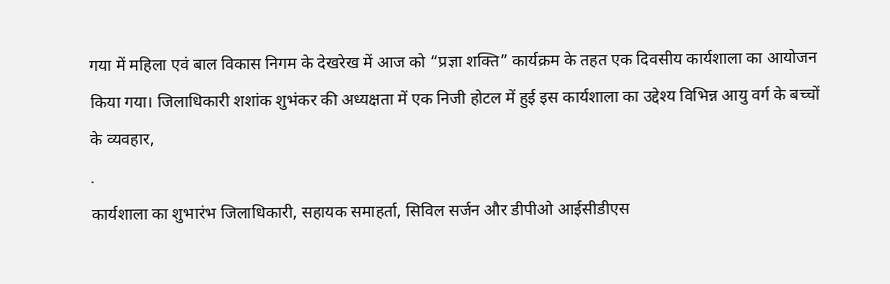गया में महिला एवं बाल विकास निगम के देखरेख में आज को “प्रज्ञा शक्ति” कार्यक्रम के तहत एक दिवसीय कार्यशाला का आयोजन किया गया। जिलाधिकारी शशांक शुभंकर की अध्यक्षता में एक निजी होटल में हुई इस कार्यशाला का उद्देश्य विभिन्न आयु वर्ग के बच्चों के व्यवहार,
.
कार्यशाला का शुभारंभ जिलाधिकारी, सहायक समाहर्ता, सिविल सर्जन और डीपीओ आईसीडीएस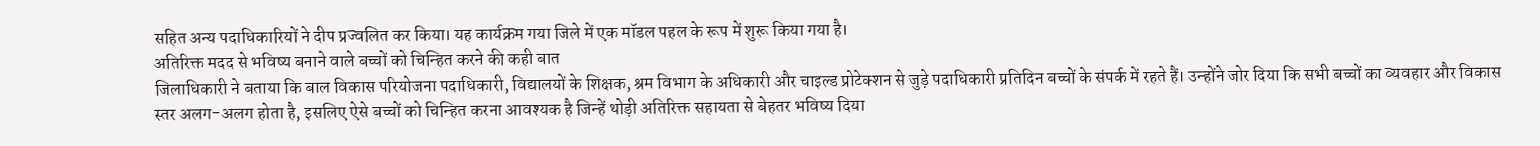सहित अन्य पदाधिकारियों ने दीप प्रज्वलित कर किया। यह कार्यक्रम गया जिले में एक मॉडल पहल के रूप में शुरू किया गया है।
अतिरिक्त मदद से भविष्य बनाने वाले बच्चों को चिन्हित करने की कही बात
जिलाधिकारी ने बताया कि बाल विकास परियोजना पदाधिकारी, विद्यालयों के शिक्षक, श्रम विभाग के अधिकारी और चाइल्ड प्रोटेक्शन से जुड़े पदाधिकारी प्रतिदिन बच्चों के संपर्क में रहते हैं। उन्होंने जोर दिया कि सभी बच्चों का व्यवहार और विकास स्तर अलग-अलग होता है, इसलिए ऐसे बच्चों को चिन्हित करना आवश्यक है जिन्हें थोड़ी अतिरिक्त सहायता से बेहतर भविष्य दिया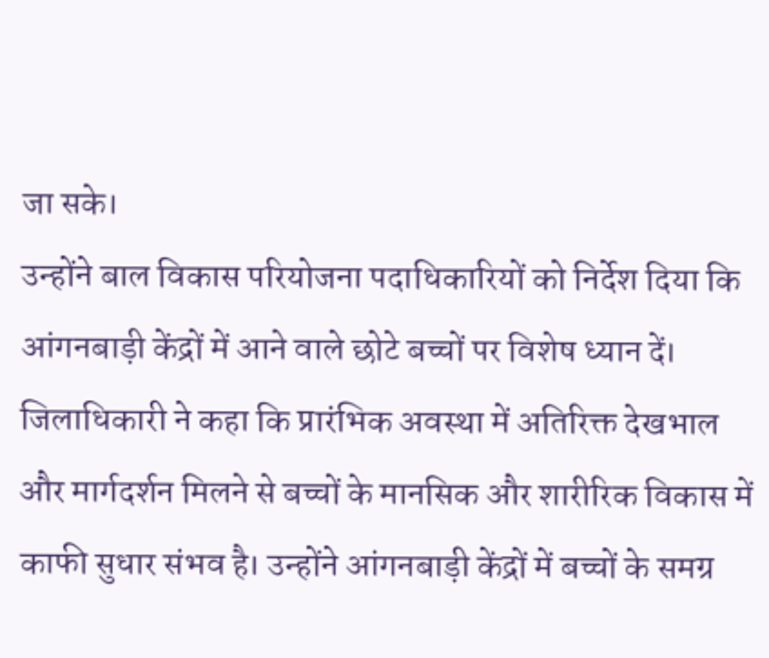जा सके।
उन्होंने बाल विकास परियोजना पदाधिकारियों को निर्देश दिया कि आंगनबाड़ी केंद्रों में आने वाले छोटे बच्चों पर विशेष ध्यान दें। जिलाधिकारी ने कहा कि प्रारंभिक अवस्था में अतिरिक्त देखभाल और मार्गदर्शन मिलने से बच्चों के मानसिक और शारीरिक विकास में काफी सुधार संभव है। उन्होंने आंगनबाड़ी केंद्रों में बच्चों के समग्र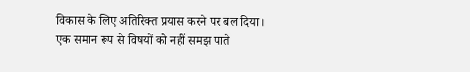विकास के लिए अतिरिक्त प्रयास करने पर बल दिया।
एक समान रूप से विषयों को नहीं समझ पाते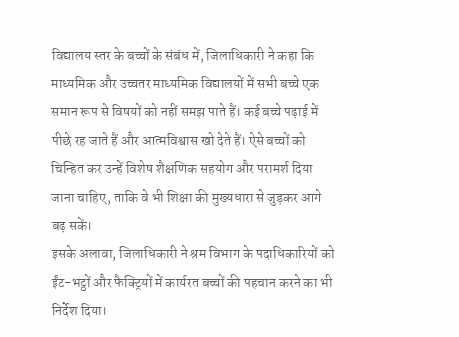विद्यालय स्तर के बच्चों के संबंध में, जिलाधिकारी ने कहा कि माध्यमिक और उच्चतर माध्यमिक विद्यालयों में सभी बच्चे एक समान रूप से विषयों को नहीं समझ पाते हैं। कई बच्चे पढ़ाई में पीछे रह जाते हैं और आत्मविश्वास खो देते हैं। ऐसे बच्चों को चिन्हित कर उन्हें विशेष शैक्षणिक सहयोग और परामर्श दिया जाना चाहिए, ताकि वे भी शिक्षा की मुख्यधारा से जुड़कर आगे बढ़ सकें।
इसके अलावा, जिलाधिकारी ने श्रम विभाग के पदाधिकारियों को ईंट-भट्ठों और फैक्ट्रियों में कार्यरत बच्चों की पहचान करने का भी निर्देश दिया।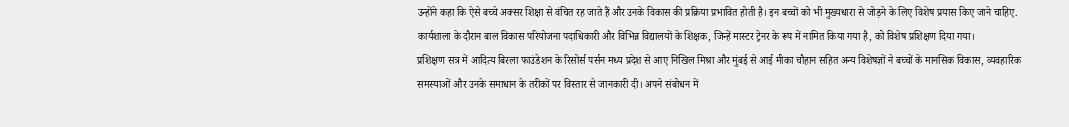उन्होंने कहा कि ऐसे बच्चे अक्सर शिक्षा से वंचित रह जाते हैं और उनके विकास की प्रक्रिया प्रभावित होती है। इन बच्चों को भी मुख्यधारा से जोड़ने के लिए विशेष प्रयास किए जाने चाहिए. कार्यशाला के दौरान बाल विकास परियोजना पदाधिकारी और विभिन्न विद्यालयों के शिक्षक, जिन्हें मास्टर ट्रेनर के रूप में नामित किया गया है, को विशेष प्रशिक्षण दिया गया।
प्रशिक्षण सत्र में आदित्य बिरला फाउंडेशन के रिसोर्स पर्सन मध्य प्रदेश से आए निखिल मिश्रा और मुंबई से आई मीका चौहान सहित अन्य विशेषज्ञों ने बच्चों के मानसिक विकास, व्यवहारिक समस्याओं और उनके समाधान के तरीकों पर विस्तार से जानकारी दी। अपने संबोधन में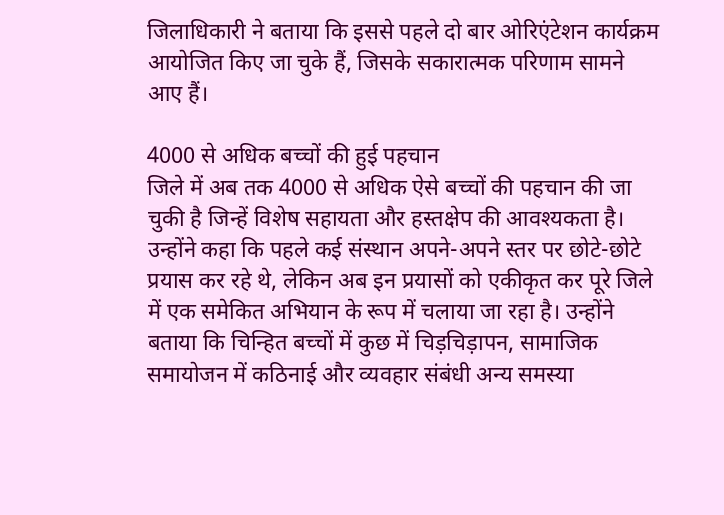जिलाधिकारी ने बताया कि इससे पहले दो बार ओरिएंटेशन कार्यक्रम आयोजित किए जा चुके हैं, जिसके सकारात्मक परिणाम सामने आए हैं।

4000 से अधिक बच्चों की हुई पहचान
जिले में अब तक 4000 से अधिक ऐसे बच्चों की पहचान की जा चुकी है जिन्हें विशेष सहायता और हस्तक्षेप की आवश्यकता है। उन्होंने कहा कि पहले कई संस्थान अपने-अपने स्तर पर छोटे-छोटे प्रयास कर रहे थे, लेकिन अब इन प्रयासों को एकीकृत कर पूरे जिले में एक समेकित अभियान के रूप में चलाया जा रहा है। उन्होंने बताया कि चिन्हित बच्चों में कुछ में चिड़चिड़ापन, सामाजिक समायोजन में कठिनाई और व्यवहार संबंधी अन्य समस्या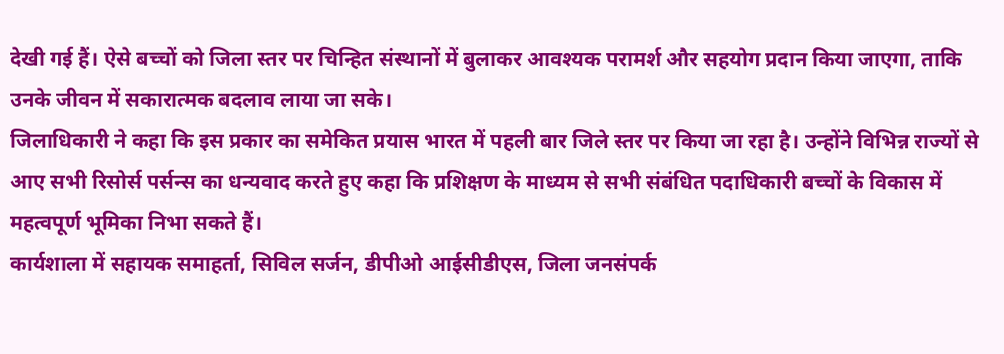देखी गई हैं। ऐसे बच्चों को जिला स्तर पर चिन्हित संस्थानों में बुलाकर आवश्यक परामर्श और सहयोग प्रदान किया जाएगा, ताकि उनके जीवन में सकारात्मक बदलाव लाया जा सके।
जिलाधिकारी ने कहा कि इस प्रकार का समेकित प्रयास भारत में पहली बार जिले स्तर पर किया जा रहा है। उन्होंने विभिन्न राज्यों से आए सभी रिसोर्स पर्सन्स का धन्यवाद करते हुए कहा कि प्रशिक्षण के माध्यम से सभी संबंधित पदाधिकारी बच्चों के विकास में महत्वपूर्ण भूमिका निभा सकते हैं।
कार्यशाला में सहायक समाहर्ता, सिविल सर्जन, डीपीओ आईसीडीएस, जिला जनसंपर्क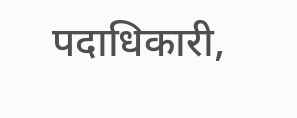पदाधिकारी,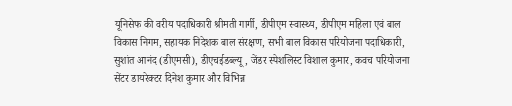यूनिसेफ की वरीय पदाधिकारी श्रीमती गार्गी, डीपीएम स्वास्थ्य, डीपीएम महिला एवं बाल विकास निगम, सहायक निदेशक बाल संरक्षण, सभी बाल विकास परियोजना पदाधिकारी, सुशांत आनंद (डीएमसी), डीएचईडब्ल्यू, जेंडर स्पेशलिस्ट विशाल कुमार, कवच परियोजना सेंटर डायरेक्टर दिनेश कुमार और विभिन्न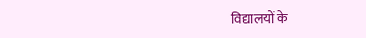विद्यालयों के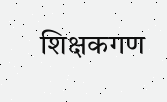शिक्षकगण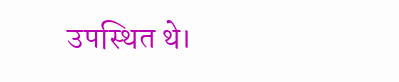उपस्थित थे।